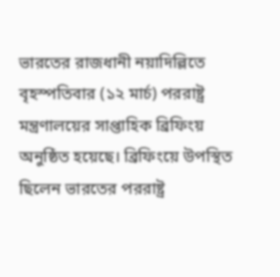ভারতের রাজধানী নয়াদিল্লিতে বৃহস্পতিবার (১২ মার্চ) পররাষ্ট্র মন্ত্রণালয়ের সাপ্তাহিক ব্রিফিংয় অনুষ্ঠিত হয়েছে। ব্রিফিংয়ে উপস্থিত ছিলেন ভারতের পররাষ্ট্র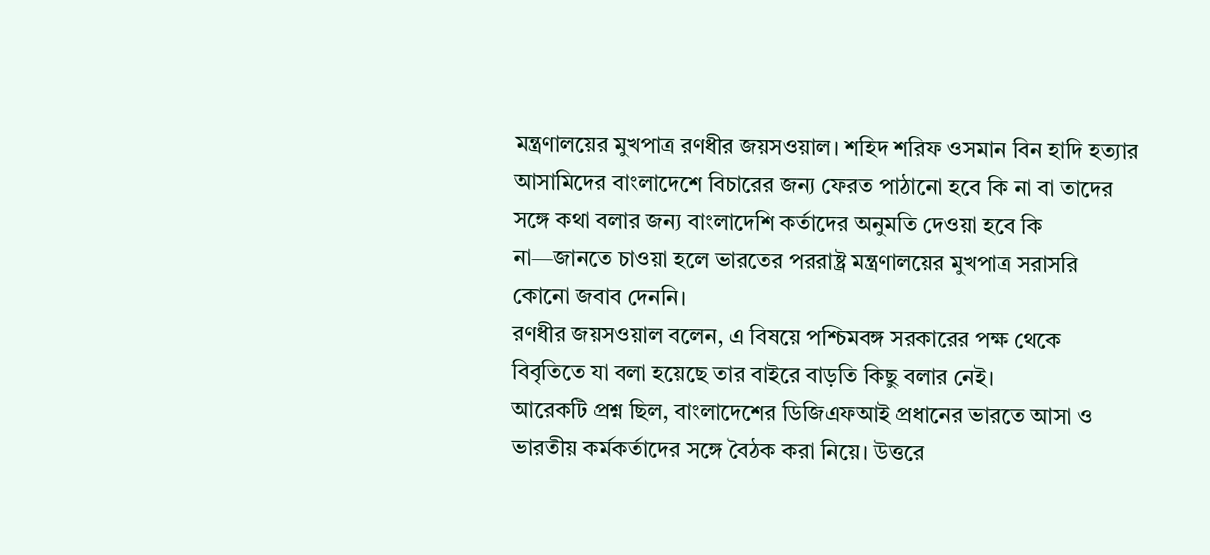মন্ত্রণালয়ের মুখপাত্র রণধীর জয়সওয়াল। শহিদ শরিফ ওসমান বিন হাদি হত্যার আসামিদের বাংলাদেশে বিচারের জন্য ফেরত পাঠানো হবে কি না বা তাদের সঙ্গে কথা বলার জন্য বাংলাদেশি কর্তাদের অনুমতি দেওয়া হবে কি না—জানতে চাওয়া হলে ভারতের পররাষ্ট্র মন্ত্রণালয়ের মুখপাত্র সরাসরি কোনো জবাব দেননি।
রণধীর জয়সওয়াল বলেন, এ বিষয়ে পশ্চিমবঙ্গ সরকারের পক্ষ থেকে বিবৃতিতে যা বলা হয়েছে তার বাইরে বাড়তি কিছু বলার নেই।
আরেকটি প্রশ্ন ছিল, বাংলাদেশের ডিজিএফআই প্রধানের ভারতে আসা ও ভারতীয় কর্মকর্তাদের সঙ্গে বৈঠক করা নিয়ে। উত্তরে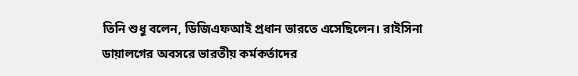তিনি শুধু বলেন, ডিজিএফআই প্রধান ভারতে এসেছিলেন। রাইসিনা ডায়ালগের অবসরে ভারতীয় কর্মকর্তাদের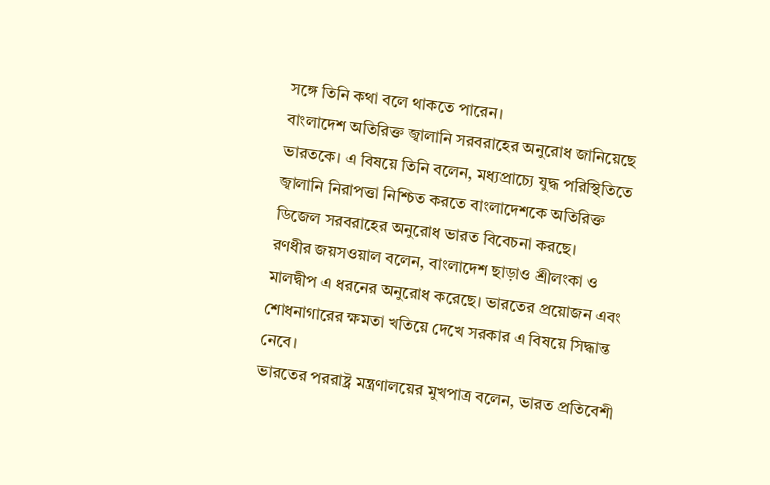সঙ্গে তিনি কথা বলে থাকতে পারেন।
বাংলাদেশ অতিরিক্ত জ্বালানি সরবরাহের অনুরোধ জানিয়েছে ভারতকে। এ বিষয়ে তিনি বলেন, মধ্যপ্রাচ্যে যুদ্ধ পরিস্থিতিতে জ্বালানি নিরাপত্তা নিশ্চিত করতে বাংলাদেশকে অতিরিক্ত ডিজেল সরবরাহের অনুরোধ ভারত বিবেচনা করছে।
রণধীর জয়সওয়াল বলেন, বাংলাদেশ ছাড়াও শ্রীলংকা ও মালদ্বীপ এ ধরনের অনুরোধ করেছে। ভারতের প্রয়োজন এবং শোধনাগারের ক্ষমতা খতিয়ে দেখে সরকার এ বিষয়ে সিদ্ধান্ত নেবে।
ভারতের পররাষ্ট্র মন্ত্রণালয়ের মুখপাত্র বলেন, ভারত প্রতিবেশী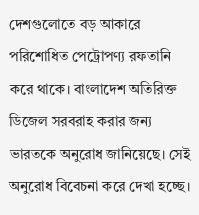দেশগুলোতে বড় আকারে পরিশোধিত পেট্রোপণ্য রফতানি করে থাকে। বাংলাদেশ অতিরিক্ত ডিজেল সরবরাহ করার জন্য ভারতকে অনুরোধ জানিয়েছে। সেই অনুরোধ বিবেচনা করে দেখা হচ্ছে।